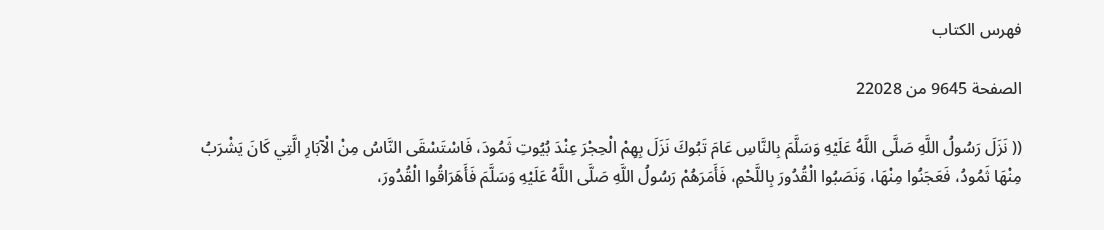فهرس الكتاب

الصفحة 9645 من 22028

(( نَزَلَ رَسُولُ اللَّهِ صَلَّى اللَّهُ عَلَيْهِ وَسَلَّمَ بِالنَّاسِ عَامَ تَبُوكَ نَزَلَ بِهِمْ الْحِجْرَ عِنْدَ بُيُوتِ ثَمُودَ، فَاسْتَسْقَى النَّاسُ مِنْ الْآبَارِ الَّتِي كَانَ يَشْرَبُ مِنْهَا ثَمُودُ، فَعَجَنُوا مِنْهَا، وَنَصَبُوا الْقُدُورَ بِاللَّحْمِ، فَأَمَرَهُمْ رَسُولُ اللَّهِ صَلَّى اللَّهُ عَلَيْهِ وَسَلَّمَ فَأَهَرَاقُوا الْقُدُورَ،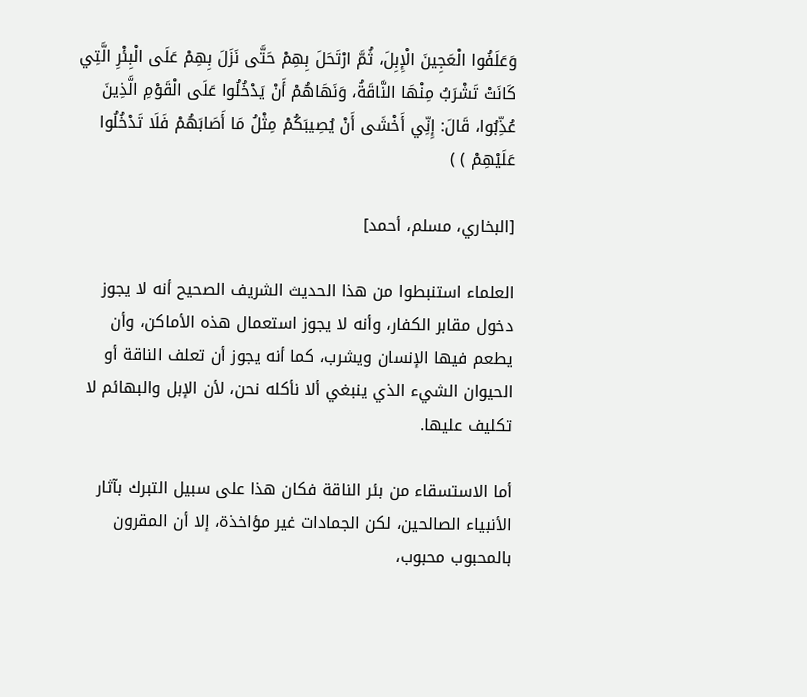وَعَلَفُوا الْعَجِينَ الْإِبِلَ، ثُمَّ ارْتَحَلَ بِهِمْ حَتَّى نَزَلَ بِهِمْ عَلَى الْبِئْرِ الَّتِي كَانَتْ تَشْرَبُ مِنْهَا النَّاقَةُ، وَنَهَاهُمْ أَنْ يَدْخُلُوا عَلَى الْقَوْمِ الَّذِينَ عُذِّبُوا، قَالَ: إِنِّي أَخْشَى أَنْ يُصِيبَكُمْ مِثْلُ مَا أَصَابَهُمْ فَلَا تَدْخُلُوا عَلَيْهِمْ ) )

[البخاري، مسلم، أحمد]

العلماء استنبطوا من هذا الحديث الشريف الصحيح أنه لا يجوز دخول مقابر الكفار، وأنه لا يجوز استعمال هذه الأماكن، وأن يطعم فيها الإنسان ويشرب، كما أنه يجوز أن تعلف الناقة أو الحيوان الشيء الذي ينبغي ألا نأكله نحن، لأن الإبل والبهائم لا تكليف عليها.

أما الاستسقاء من بئر الناقة فكان هذا على سبيل التبرك بآثار الأنبياء الصالحين، لكن الجمادات غير مؤاخذة، إلا أن المقرون بالمحبوب محبوب،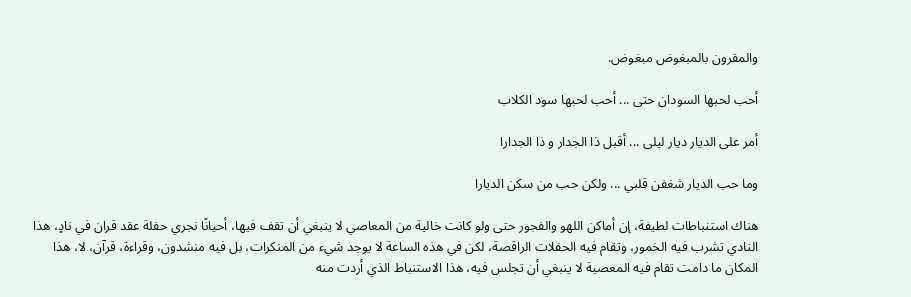والمقرون بالمبغوض مبغوض.

أحب لحبها السودان حتى ... أحب لحبها سود الكلاب

أمر على الديار ديار ليلى ... أقبل ذا الجدار و ذا الجدارا

وما حب الديار شغفن قلبي ... ولكن حب من سكن الديارا

هناك استنباطات لطيفة، إن أماكن اللهو والفجور حتى ولو كانت خالية من المعاصي لا ينبغي أن تقف فيها، أحيانًا نجري حفلة عقد قران في نادٍ، هذا النادي تشرب فيه الخمور، وتقام فيه الحفلات الراقصة، لكن في هذه الساعة لا يوجد شيء من المنكرات، بل فيه منشدون، وقراءة، قرآن، لا، هذا المكان ما دامت تقام فيه المعصية لا ينبغي أن تجلس فيه، هذا الاستنباط الذي أردت منه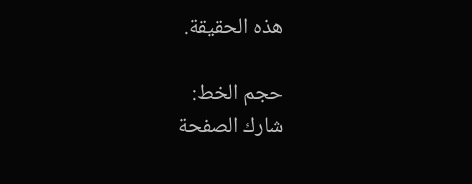هذه الحقيقة.

حجم الخط:
شارك الصفحة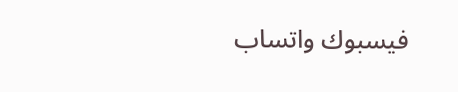فيسبوك واتساب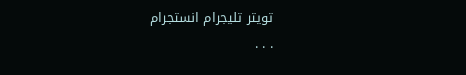تويتر تليجرام انستجرام
. . .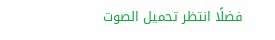فضلًا انتظر تحميل الصوت